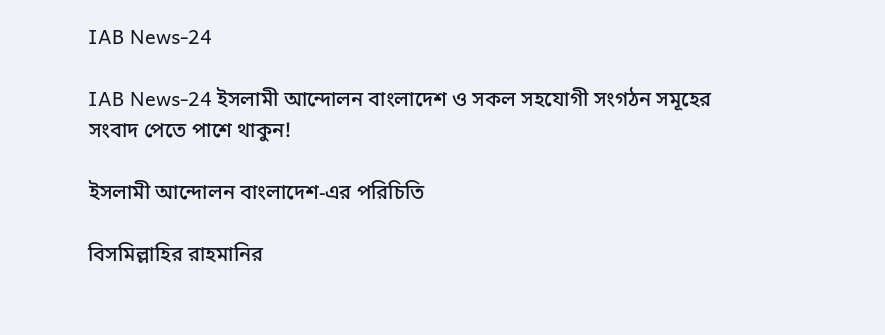IAB News-24

IAB News-24 ইসলামী আন্দোলন বাংলাদেশ ও সকল সহযোগী সংগঠন সমূহের সংবাদ পেতে পাশে থাকুন!

ইসলামী আন্দোলন বাংলাদেশ-এর পরিচিতি

বিসমিল্লাহির রাহমানির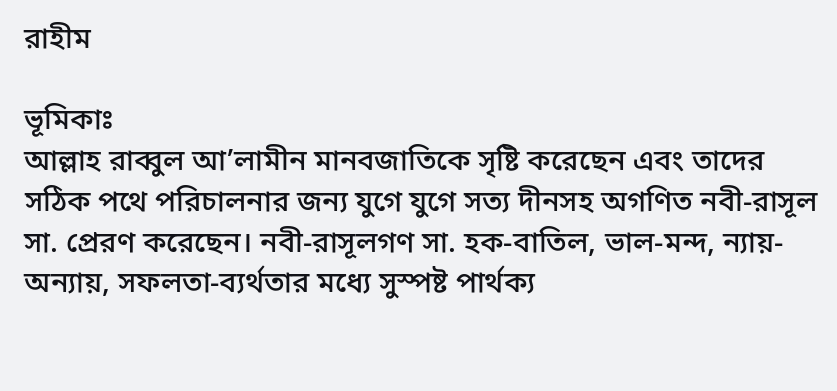রাহীম

ভূমিকাঃ
আল্লাহ রাব্বুল আ’লামীন মানবজাতিকে সৃষ্টি করেছেন এবং তাদের সঠিক পথে পরিচালনার জন্য যুগে যুগে সত্য দীনসহ অগণিত নবী-রাসূল সা. প্রেরণ করেছেন। নবী-রাসূলগণ সা. হক-বাতিল, ভাল-মন্দ, ন্যায়-অন্যায়, সফলতা-ব্যর্থতার মধ্যে সুস্পষ্ট পার্থক্য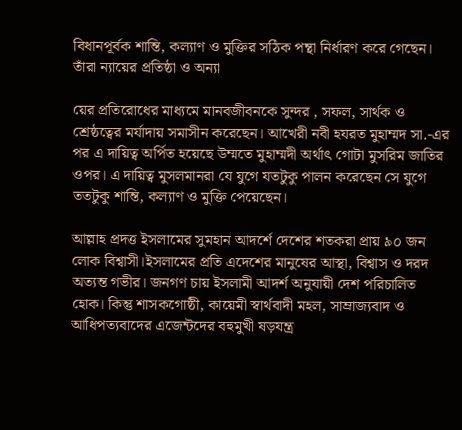বিধানপূর্বক শান্তি, কল্যাণ ও মুক্তির সঠিক পন্থা নির্ধারণ করে গেছেন। তাঁরা ন্যায়ের প্রতিষ্ঠা ও অন্যা

য়ের প্রতিরোধের মাধ্যমে মানবজীবনকে সুন্দর , সফল, সার্থক ও শ্রেষ্ঠত্বের মর্যাদায় সমাসীন করেছেন। আখেরী নবী হযরত মুহাম্মদ সা.-এর পর এ দায়িত্ব অর্পিত হয়েছে উম্মতে মুহাম্মদী অর্থাৎ গোটা মুসরিম জাতির ওপর। এ দায়িত্ব মুসলমানরা যে যুগে যতটুকু পালন করেছেন সে যুগে ততটুকু শান্তি, কল্যাণ ও মুক্তি পেয়েছেন।

আল্লাহ প্রদত্ত ইসলামের সুমহান আদর্শে দেশের শতকরা প্রায় ৯০ জন লোক বিশ্বাসী।ইসলামের প্রতি এদেশের মানুষের আস্থা, বিশ্বাস ও দরদ অত্যন্ত গভীর। জনগণ চায় ইসলামী আদর্শ অনুযায়ী দেশ পরিচালিত হোক। কিন্তু শাসকগোষ্ঠী, কায়েমী স্বার্থবাদী মহল, সাম্রাজ্যবাদ ও আধিপত্যবাদের এজেন্টদের বহুমুখী ষড়যন্ত্র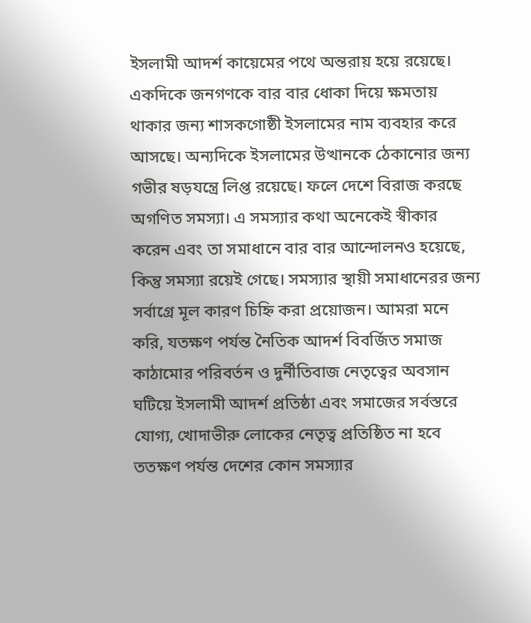ইসলামী আদর্শ কায়েমের পথে অন্তরায় হয়ে রয়েছে। একদিকে জনগণকে বার বার ধোকা দিয়ে ক্ষমতায় থাকার জন্য শাসকগোষ্ঠী ইসলামের নাম ব্যবহার করে আসছে। অন্যদিকে ইসলামের উত্থানকে ঠেকানোর জন্য গভীর ষড়যন্ত্রে লিপ্ত রয়েছে। ফলে দেশে বিরাজ করছে অগণিত সমস্যা। এ সমস্যার কথা অনেকেই স্বীকার করেন এবং তা সমাধানে বার বার আন্দোলনও হয়েছে, কিন্তু সমস্যা রয়েই গেছে। সমস্যার স্থায়ী সমাধানেরর জন্য সর্বাগ্রে মূল কারণ চিহ্নি করা প্রয়োজন। আমরা মনে করি, যতক্ষণ পর্যন্ত নৈতিক আদর্শ বিবর্জিত সমাজ কাঠামোর পরিবর্তন ও দুর্নীতিবাজ নেতৃত্বের অবসান ঘটিয়ে ইসলামী আদর্শ প্রতিষ্ঠা এবং সমাজের সর্বস্তরে যোগ্য, খোদাভীরু লোকের নেতৃত্ব প্রতিষ্ঠিত না হবে ততক্ষণ পর্যন্ত দেশের কোন সমস্যার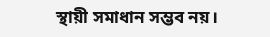স্থায়ী সমাধান সম্ভব নয়।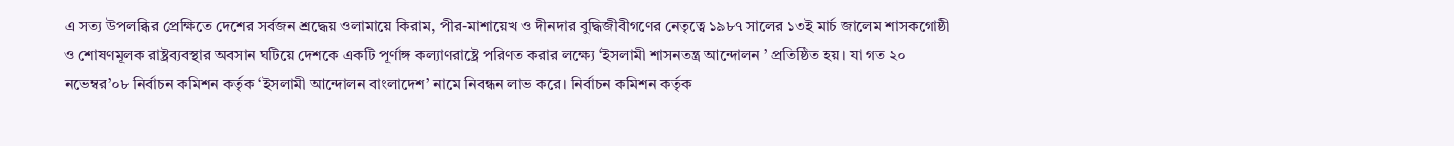এ সত্য উপলব্ধির প্রেক্ষিতে দেশের সর্বজন শ্রদ্ধেয় ওলামায়ে কিরাম, পীর-মাশায়েখ ও দীনদার বুদ্ধিজীবীগণের নেতৃত্বে ১৯৮৭ সালের ১৩ই মার্চ জালেম শাসকগোষ্ঠী ও শোষণমূলক রাষ্ট্রব্যবস্থার অবসান ঘটিয়ে দেশকে একটি পূর্ণাঙ্গ কল্যাণরাষ্ট্রে পরিণত করার লক্ষ্যে ‘ইসলামী শাসনতন্ত্র আন্দোলন ’ প্রতিষ্ঠিত হয়। যা গত ২০ নভেম্বর’০৮ নির্বাচন কমিশন কর্তৃক ‘ইসলামী আন্দোলন বাংলাদেশ’ নামে নিবন্ধন লাভ করে। নির্বাচন কমিশন কর্তৃক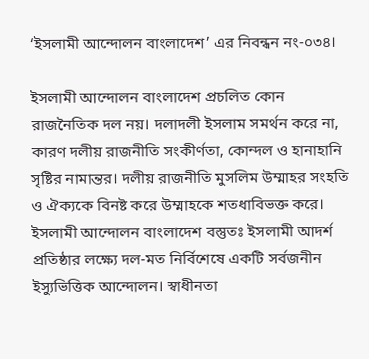‘ইসলামী আন্দোলন বাংলাদেশ’ এর নিবন্ধন নং-০৩৪।

ইসলামী আন্দোলন বাংলাদেশ প্রচলিত কোন রাজনৈতিক দল নয়। দলাদলী ইসলাম সমর্থন করে না, কারণ দলীয় রাজনীতি সংকীর্ণতা, কোন্দল ও হানাহানি সৃষ্টির নামান্তর। দলীয় রাজনীতি মুসলিম উম্মাহর সংহতি ও ঐক্যকে বিনষ্ট করে উম্মাহকে শতধাবিভক্ত করে। ইসলামী আন্দোলন বাংলাদেশ বস্তুতঃ ইসলামী আদর্শ প্রতিষ্ঠার লক্ষ্যে দল-মত নির্বিশেষে একটি সর্বজনীন ইস্যুভিত্তিক আন্দোলন। স্বাধীনতা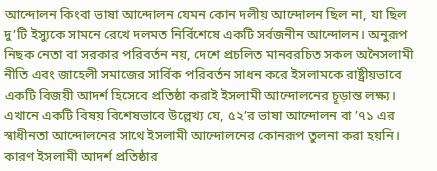আন্দোলন কিংবা ভাষা আন্দোলন যেমন কোন দলীয় আন্দোলন ছিল না, যা ছিল দু’টি ইস্যুকে সামনে রেখে দলমত নির্বিশেষে একটি সর্বজনীন আন্দোলন। অনুরূপ নিছক নেতা বা সরকার পরিবর্তন নয়, দেশে প্রচলিত মানবরচিত সকল অনৈসলামী নীতি এবং জাহেলী সমাজের সার্বিক পরিবর্তন সাধন করে ইসলামকে রাষ্ট্রীয়ভাবে একটি বিজয়ী আদর্শ হিসেবে প্রতিষ্ঠা করাই ইসলামী আন্দোলনের চূড়ান্ত লক্ষ্য। এখানে একটি বিষয় বিশেষভাবে উল্লেখ্য যে, ৫২’র ভাষা আন্দোলন বা ’৭১ এর স্বাধীনতা আন্দোলনের সাথে ইসলামী আন্দোলনের কোনরূপ তুলনা করা হয়নি। কারণ ইসলামী আদর্শ প্রতিষ্ঠার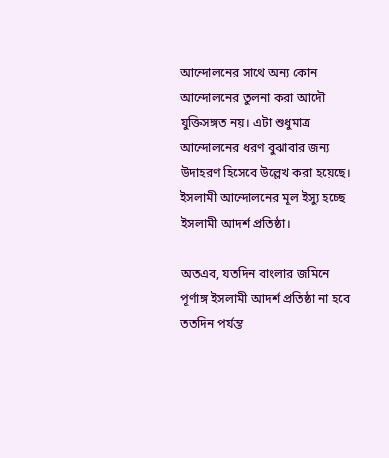আন্দোলনের সাথে অন্য কোন আন্দোলনের তুলনা করা আদৌ যুক্তিসঙ্গত নয়। এটা শুধুমাত্র আন্দোলনের ধরণ বুঝাবার জন্য উদাহরণ হিসেবে উল্লেখ করা হয়েছে। ইসলামী আন্দোলনের মূল ইস্যু হচ্ছে ইসলামী আদর্শ প্রতিষ্ঠা।

অতএব, যতদিন বাংলার জমিনে পূর্ণাঙ্গ ইসলামী আদর্শ প্রতিষ্ঠা না হবে ততদিন পর্যন্ত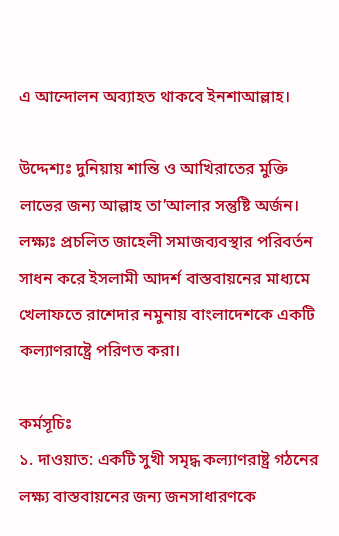এ আন্দোলন অব্যাহত থাকবে ইনশাআল্লাহ।

উদ্দেশ্যঃ দুনিয়ায় শান্তি ও আখিরাতের মুক্তি লাভের জন্য আল্লাহ তা’আলার সন্তুষ্টি অর্জন।
লক্ষ্যঃ প্রচলিত জাহেলী সমাজব্যবস্থার পরিবর্তন সাধন করে ইসলামী আদর্শ বাস্তবায়নের মাধ্যমে খেলাফতে রাশেদার নমুনায় বাংলাদেশকে একটি কল্যাণরাষ্ট্রে পরিণত করা।

কর্মসূচিঃ
১. দাওয়াত: একটি সুখী সমৃদ্ধ কল্যাণরাষ্ট্র গঠনের লক্ষ্য বাস্তবায়নের জন্য জনসাধারণকে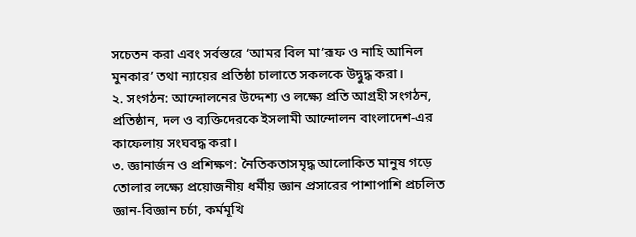সচেতন করা এবং সর্বস্তরে ‘আমর বিল মা’রূফ ও নাহি আনিল মুনকার’ তথা ন্যায়ের প্রতিষ্ঠা চালাতে সকলকে উদ্বুদ্ধ করা।
২. সংগঠন: আন্দোলনের উদ্দেশ্য ও লক্ষ্যে প্রতি আগ্রহী সংগঠন, প্রতিষ্ঠান, দল ও ব্যক্তিদেরকে ইসলামী আন্দোলন বাংলাদেশ-এর কাফেলায় সংঘবদ্ধ করা।
৩. জ্ঞানার্জন ও প্রশিক্ষণ: নৈতিকতাসমৃদ্ধ আলোকিত মানুষ গড়ে তোলার লক্ষ্যে প্রয়োজনীয় ধর্মীয় জ্ঞান প্রসারের পাশাপাশি প্রচলিত জ্ঞান-বিজ্ঞান চর্চা, কর্মমূখি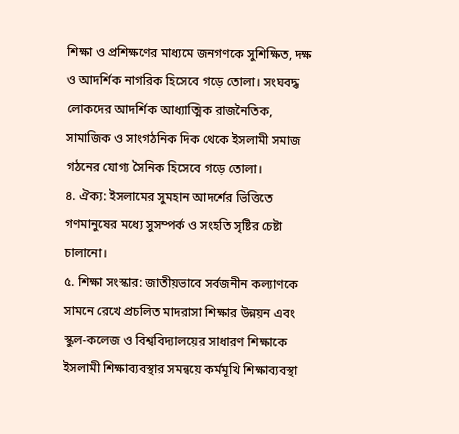শিক্ষা ও প্রশিক্ষণের মাধ্যমে জনগণকে সুশিক্ষিত, দক্ষ ও আদর্শিক নাগরিক হিসেবে গড়ে তোলা। সংঘবদ্ধ লোকদের আদর্শিক আধ্যাত্মিক রাজনৈতিক, সামাজিক ও সাংগঠনিক দিক থেকে ইসলামী সমাজ গঠনের যোগ্য সৈনিক হিসেবে গড়ে তোলা।
৪. ঐক্য: ইসলামের সুমহান আদর্শের ভিত্তিতে গণমানুষের মধ্যে সুসম্পর্ক ও সংহতি সৃষ্টির চেষ্টা চালানো।
৫. শিক্ষা সংস্কার: জাতীয়ভাবে সর্বজনীন কল্যাণকে সামনে রেখে প্রচলিত মাদরাসা শিক্ষার উন্নয়ন এবং স্কুল-কলেজ ও বিশ্ববিদ্যালয়ের সাধারণ শিক্ষাকে ইসলামী শিক্ষাব্যবস্থার সমন্বয়ে কর্মমূখি শিক্ষাব্যবস্থা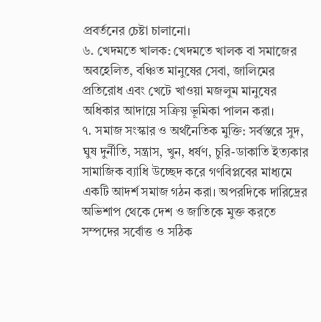প্রবর্তনের চেষ্টা চালানো।
৬. খেদমতে খালক: খেদমতে খালক বা সমাজের অবহেলিত, বঞ্চিত মানুষের সেবা, জালিমের প্রতিরোধ এবং খেটে খাওয়া মজলুম মানুষের অধিকার আদায়ে সক্রিয় ভূমিকা পালন করা।
৭. সমাজ সংস্কার ও অর্থনৈতিক মুক্তি: সর্বস্তরে সুদ, ঘুষ দুর্নীতি, সন্ত্রাস, খুন, ধর্ষণ, চুরি-ডাকাতি ইত্যকার সামাজিক ব্যাধি উচ্ছেদ করে গণবিপ্লবের মাধ্যমে একটি আদর্শ সমাজ গঠন করা। অপরদিকে দারিদ্রের অভিশাপ থেকে দেশ ও জাতিকে মুক্ত করতে সম্পদের সর্বোত্ত ও সঠিক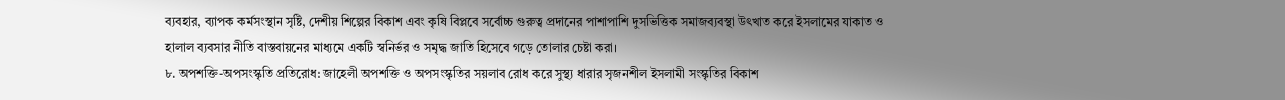ব্যবহার, ব্যাপক কর্মসংস্থান সৃষ্টি, দেশীয় শিল্পের বিকাশ এবং কৃষি বিপ্লবে সর্বোচ্চ গুরুত্ব প্রদানের পাশাপাশি দুসভিত্তিক সমাজব্যবস্থা উৎখাত করে ইসলামের যাকাত ও হালাল ব্যবসার নীতি বাস্তবায়নের মাধ্যমে একটি স্বনির্ভর ও সমৃদ্ধ জাতি হিসেবে গড়ে তোলার চেষ্টা করা।
৮. অপশক্তি-অপসংস্কৃতি প্রতিরোধ: জাহেলী অপশক্তি ও অপসংস্কৃতির সয়লাব রোধ করে সুস্থ্য ধারার সৃজনশীল ইসলামী সংস্কৃতির বিকাশ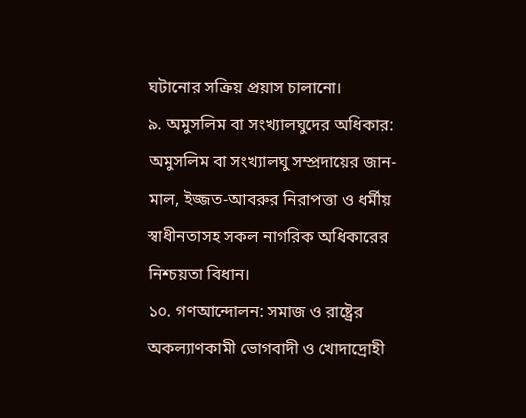ঘটানোর সক্রিয় প্রয়াস চালানো।
৯. অমুসলিম বা সংখ্যালঘুদের অধিকার: অমুসলিম বা সংখ্যালঘু সম্প্রদায়ের জান-মাল, ইজ্জত-আবরুর নিরাপত্তা ও ধর্মীয় স্বাধীনতাসহ সকল নাগরিক অধিকারের নিশ্চয়তা বিধান।
১০. গণআন্দোলন: সমাজ ও রাষ্ট্রের অকল্যাণকামী ভোগবাদী ও খোদাদ্রোহী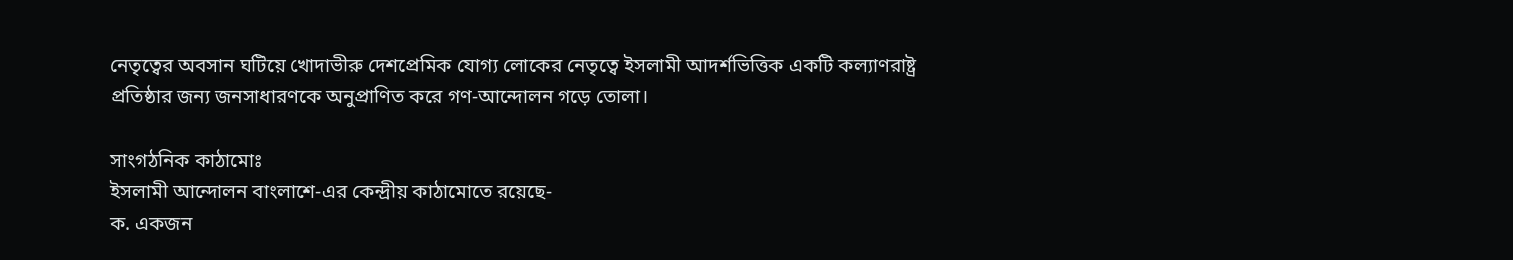নেতৃত্বের অবসান ঘটিয়ে খোদাভীরু দেশপ্রেমিক যোগ্য লোকের নেতৃত্বে ইসলামী আদর্শভিত্তিক একটি কল্যাণরাষ্ট্র প্রতিষ্ঠার জন্য জনসাধারণকে অনুপ্রাণিত করে গণ-আন্দোলন গড়ে তোলা।

সাংগঠনিক কাঠামোঃ
ইসলামী আন্দোলন বাংলাশে-এর কেন্দ্রীয় কাঠামোতে রয়েছে-
ক. একজন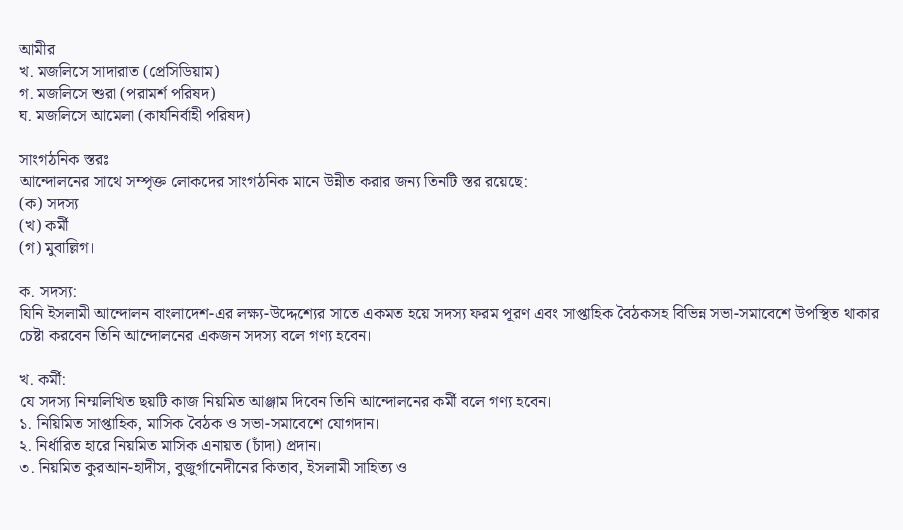আমীর
খ. মজলিসে সাদারাত (প্রেসিডিয়াম)
গ. মজলিসে শুরা (পরামর্শ পরিষদ)
ঘ. মজলিসে আমেলা (কার্যনির্বাহী পরিষদ)

সাংগঠনিক স্তরঃ
আন্দোলনের সাথে সম্পৃক্ত লোকদের সাংগঠনিক মানে উন্নীত করার জন্য তিনটি স্তর রয়েছে:
(ক) সদস্য
(খ) কর্মী
(গ) মুবাল্লিগ।

ক. সদস্য:
যিনি ইসলামী আন্দোলন বাংলাদেশ-এর লক্ষ্য-উদ্দেশ্যের সাতে একমত হয়ে সদস্য ফরম পূরণ এবং সাপ্তাহিক বৈঠকসহ বিভিন্ন সভা-সমাবেশে উপস্থিত থাকার চেষ্টা করবেন তিনি আন্দোলনের একজন সদস্য বলে গণ্য হবেন।

খ. কর্মী:
যে সদস্য নিম্মলিখিত ছয়টি কাজ নিয়মিত আঞ্জাম দিবেন তিনি আন্দোলনের কর্মী বলে গণ্য হবেন।
১. নিয়িমিত সাপ্তাহিক, মাসিক বৈঠক ও সভা-সমাবেশে যোগদান।
২. নির্ধারিত হারে নিয়মিত মাসিক এনায়ত (চাঁদা) প্রদান।
৩. নিয়মিত কুরআন-হাদীস, বুজুর্গানেদীনের কিতাব, ইসলামী সাহিত্য ও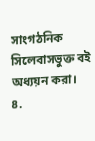সাংগঠনিক সিলেবাসভুক্ত বই অধ্যয়ন করা।
৪.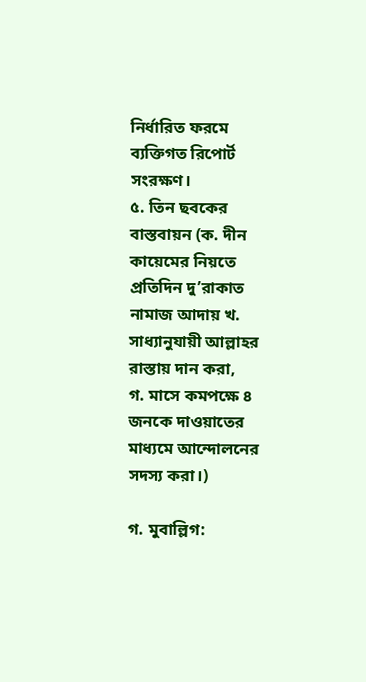নির্ধারিত ফরমে ব্যক্তিগত রিপোর্ট সংরক্ষণ।
৫. তিন ছবকের বাস্তবায়ন (ক. দীন কায়েমের নিয়তে প্রতিদিন দু’রাকাত নামাজ আদায় খ. সাধ্যানুযায়ী আল্লাহর রাস্তায় দান করা,
গ. মাসে কমপক্ষে ৪ জনকে দাওয়াতের মাধ্যমে আন্দোলনের সদস্য করা।)

গ. মুবাল্লিগ: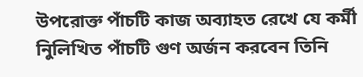উপরোক্ত পাঁচটি কাজ অব্যাহত রেখে যে কর্মী নিুলিখিত পাঁচটি গুণ অর্জন করবেন তিনি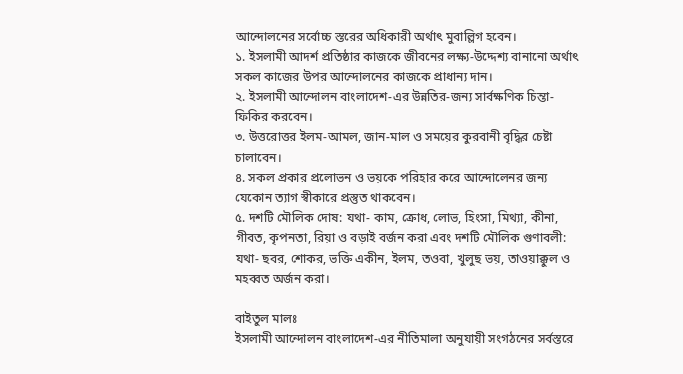আন্দোলনের সর্বোচ্চ স্তরের অধিকারী অর্থাৎ মুবাল্লিগ হবেন।
১. ইসলামী আদর্শ প্রতিষ্ঠার কাজকে জীবনের লক্ষ্য-উদ্দেশ্য বানানো অর্থাৎ সকল কাজের উপর আন্দোলনের কাজকে প্রাধান্য দান।
২. ইসলামী আন্দোলন বাংলাদেশ-এর উন্নতির-জন্য সার্বক্ষণিক চিন্তা-ফিকির করবেন।
৩. উত্তরোত্তর ইলম-আমল, জান-মাল ও সময়ের কুরবানী বৃদ্ধির চেষ্টা চালাবেন।
৪. সকল প্রকার প্রলোভন ও ভয়কে পরিহার করে আন্দোলেনর জন্য যেকোন ত্যাগ স্বীকারে প্রস্তুত থাকবেন।
৫. দশটি মৌলিক দোষ: যথা- কাম, ক্রোধ, লোভ, হিংসা, মিথ্যা, কীনা, গীবত, কৃপনতা, রিয়া ও বড়াই বর্জন করা এবং দশটি মৌলিক গুণাবলী: যথা- ছবর, শোকর, ভক্তি একীন, ইলম, তওবা, খুলুছ ভয়, তাওয়াক্কুল ও মহব্বত অর্জন করা।

বাইতুল মালঃ
ইসলামী আন্দোলন বাংলাদেশ-এর নীতিমালা অনুযায়ী সংগঠনের সর্বস্তরে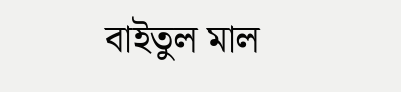বাইতুল মাল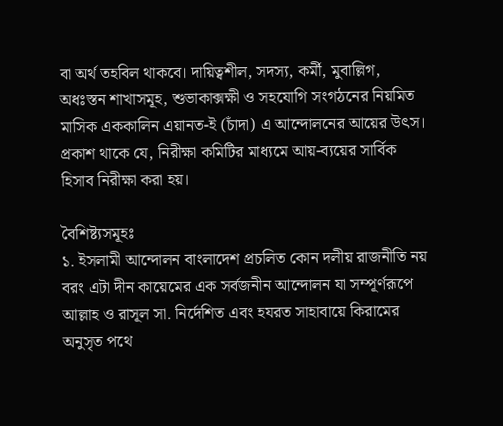বা অর্থ তহবিল থাকবে। দায়িত্বশীল, সদস্য, কর্মী, মুবাল্লিগ, অধঃস্তন শাখাসমূহ, শুভাকাক্সক্ষী ও সহযোগি সংগঠনের নিয়মিত মাসিক এককালিন এয়ানত-ই (চাঁদা) এ আন্দোলনের আয়ের উৎস। প্রকাশ থাকে যে, নিরীক্ষা কমিটির মাধ্যমে আয়-ব্যয়ের সার্বিক হিসাব নিরীক্ষা করা হয়।

বৈশিষ্ট্যসমূহঃ
১. ইসলামী আন্দোলন বাংলাদেশ প্রচলিত কোন দলীয় রাজনীতি নয় বরং এটা দীন কায়েমের এক সর্বজনীন আন্দোলন যা সম্পূর্ণরূপে আল্লাহ ও রাসূল সা. নির্দেশিত এবং হযরত সাহাবায়ে কিরামের অনুসৃত পথে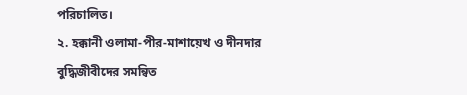পরিচালিত।
২. হক্কানী ওলামা-পীর-মাশায়েখ ও দীনদার বুদ্ধিজীবীদের সমন্বিত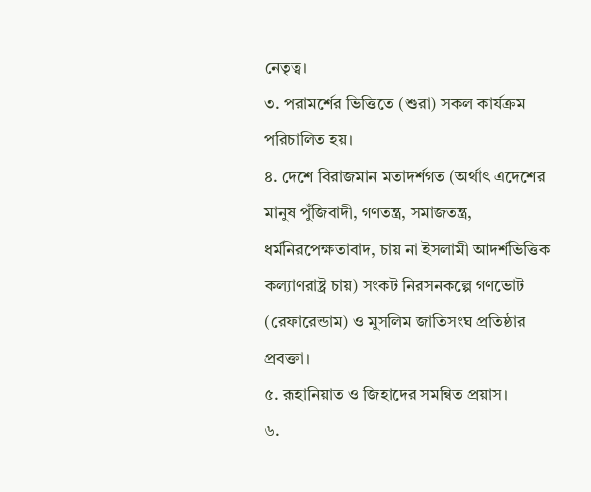নেতৃত্ব।
৩. পরামর্শের ভিত্তিতে (শুরা) সকল কার্যক্রম পরিচালিত হয়।
৪. দেশে বিরাজমান মতাদর্শগত (অর্থাৎ এদেশের মানুষ পুঁজিবাদী, গণতন্ত্র, সমাজতন্ত্র, ধর্মনিরপেক্ষতাবাদ, চায় না ইসলামী আদর্শভিত্তিক কল্যাণরাষ্ট্র চায়) সংকট নিরসনকল্পে গণভোট (রেফারেন্ডাম) ও মুসলিম জাতিসংঘ প্রতিষ্ঠার প্রবক্তা।
৫. রূহানিয়াত ও জিহাদের সমন্বিত প্রয়াস।
৬.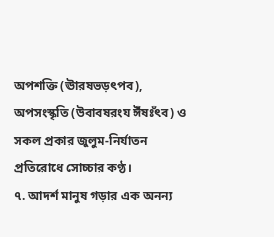অপশক্তি (ঊারষভড়ৎপব), অপসংস্কৃতি (উবাবষরংয ঈঁষঃঁৎব) ও সকল প্রকার জুলুম-নির্যাতন প্রতিরোধে সোচ্চার কণ্ঠ।
৭. আদর্শ মানুষ গড়ার এক অনন্য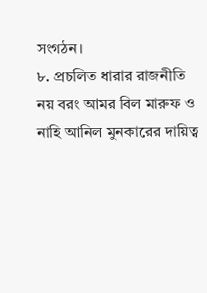সংগঠন।
৮. প্রচলিত ধারার রাজনীতি নয় বরং আমর বিল মারুফ ও নাহি আনিল মুনকারের দায়িত্ব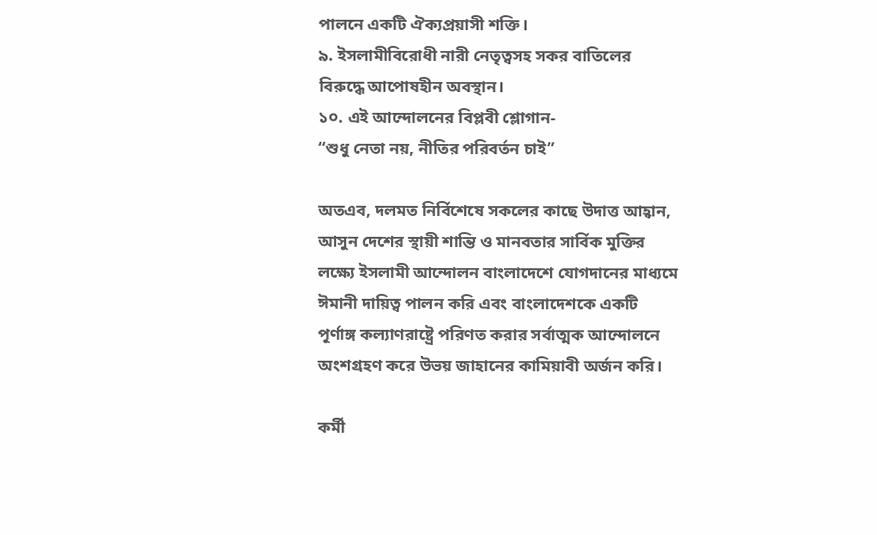পালনে একটি ঐক্যপ্রয়াসী শক্তি।
৯. ইসলামীবিরোধী নারী নেতৃত্বসহ সকর বাতিলের বিরুদ্ধে আপোষহীন অবস্থান।
১০. এই আন্দোলনের বিপ্লবী শ্লোগান-
“শুধু নেতা নয়, নীতির পরিবর্তন চাই”

অতএব, দলমত নির্বিশেষে সকলের কাছে উদাত্ত আহ্বান, আসুন দেশের স্থায়ী শান্তি ও মানবতার সার্বিক মুক্তির লক্ষ্যে ইসলামী আন্দোলন বাংলাদেশে যোগদানের মাধ্যমে ঈমানী দায়িত্ব পালন করি এবং বাংলাদেশকে একটি পূর্ণাঙ্গ কল্যাণরাষ্ট্রে পরিণত করার সর্বাত্মক আন্দোলনে অংশগ্রহণ করে উভয় জাহানের কামিয়াবী অর্জন করি।

কর্মী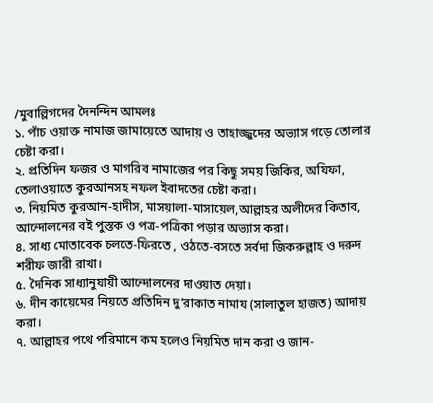/মুবাল্লিগদের দৈনন্দিন আমলঃ
১. পাঁচ ওয়াক্ত নামাজ জামায়েতে আদায় ও তাহাজ্জুদের অভ্যাস গড়ে তোলার চেষ্টা করা।
২. প্রতিদিন ফজর ও মাগরিব নামাজের পর কিছু সময় জিকির, অযিফা, তেলাওয়াতে কুরআনসহ নফল ইবাদতের চেষ্টা করা।
৩. নিয়মিত কুরআন-হাদীস, মাসয়ালা-মাসায়েল,আল্লাহর অলীদের কিতাব, আন্দোলনের বই পুস্তক ও পত্র-পত্রিকা পড়ার অভ্যাস করা।
৪. সাধ্য মোতাবেক চলতে-ফিরতে , ওঠতে-বসতে সর্বদা জিকরুল্লাহ ও দরুদ শরীফ জারী রাখা।
৫. দৈনিক সাধ্যানুযায়ী আন্দোলনের দাওয়াত দেয়া।
৬. দীন কায়েমের নিয়তে প্রতিদিন দু’রাকাত নামায (সালাতুল হাজত) আদায় করা।
৭. আল্লাহর পথে পরিমানে কম হলেও নিয়মিত দান করা ও জান-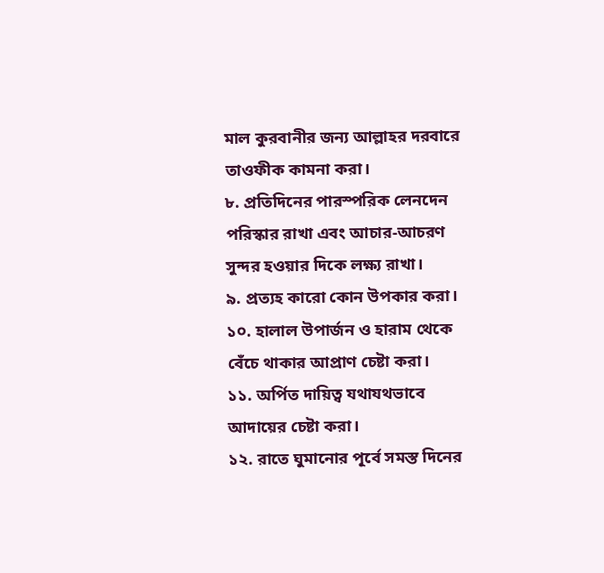মাল কুরবানীর জন্য আল্লাহর দরবারে তাওফীক কামনা করা।
৮. প্রতিদিনের পারস্পরিক লেনদেন পরিস্কার রাখা এবং আচার-আচরণ সুন্দর হওয়ার দিকে লক্ষ্য রাখা।
৯. প্রত্যহ কারো কোন উপকার করা।
১০. হালাল উপার্জন ও হারাম থেকে বেঁচে থাকার আপ্রাণ চেষ্টা করা।
১১. অর্পিত দায়িত্ব যথাযথভাবে আদায়ের চেষ্টা করা।
১২. রাতে ঘুমানোর পূর্বে সমস্ত দিনের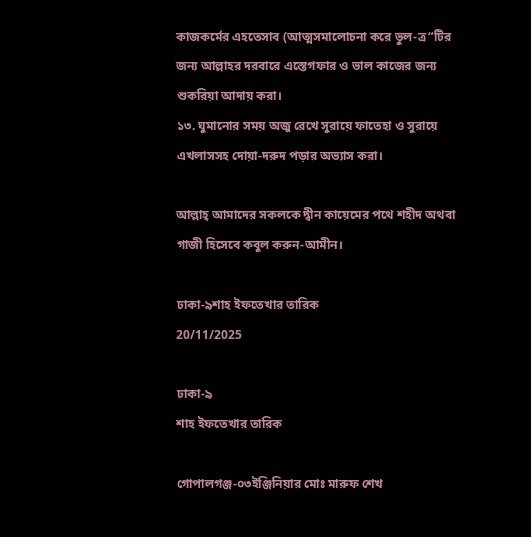কাজকর্মের এহতেসাব (আত্মসমালোচনা করে ভুল-ত্র“টির জন্য আল্লাহর দরবারে এস্তেগফার ও ভাল কাজের জন্য শুকরিয়া আদায় করা।
১৩. ঘুমানোর সময় অজু রেখে সুরায়ে ফাতেহা ও সুরায়ে এখলাসসহ দোয়া-দরুদ পড়ার অভ্যাস করা।

আল্লাহ্ আমাদের সকলকে দ্বীন কায়েমের পথে শহীদ অথবা গাজী হিসেবে কবুল করুন-আমীন।

ঢাকা-৯শাহ ইফতেখার তারিক
20/11/2025

ঢাকা-৯
শাহ ইফতেখার তারিক

গোপালগঞ্জ-০৩ইঞ্জিনিয়ার মোঃ মারুফ শেখ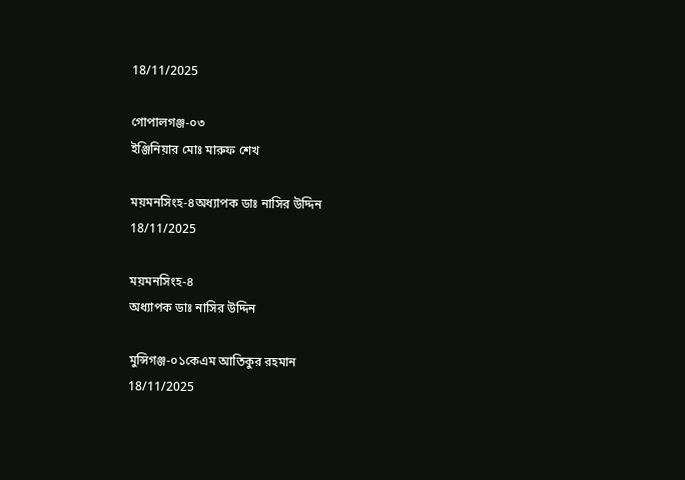18/11/2025

গোপালগঞ্জ-০৩
ইঞ্জিনিয়ার মোঃ মারুফ শেখ

ময়মনসিংহ-৪অধ্যাপক ডাঃ নাসির উদ্দিন
18/11/2025

ময়মনসিংহ-৪
অধ্যাপক ডাঃ নাসির উদ্দিন

মুন্সিগঞ্জ-০১কেএম আতিকুর রহমান
18/11/2025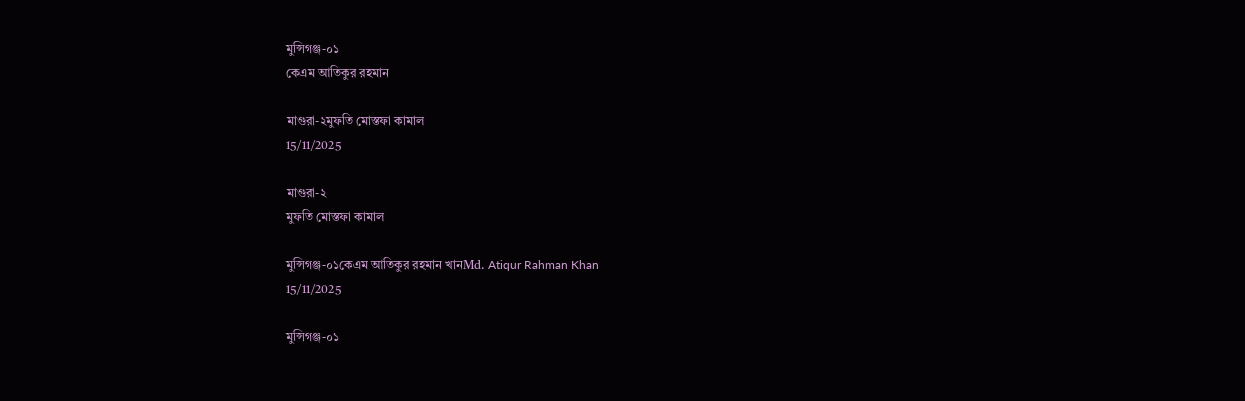মুন্সিগঞ্জ-০১
কেএম আতিকুর রহমান

মাগুরা-২মুফতি মোস্তফা কামাল
15/11/2025

মাগুরা-২
মুফতি মোস্তফা কামাল

মুন্সিগঞ্জ-০১কেএম আতিকুর রহমান খানMd. Atiqur Rahman Khan
15/11/2025

মুন্সিগঞ্জ-০১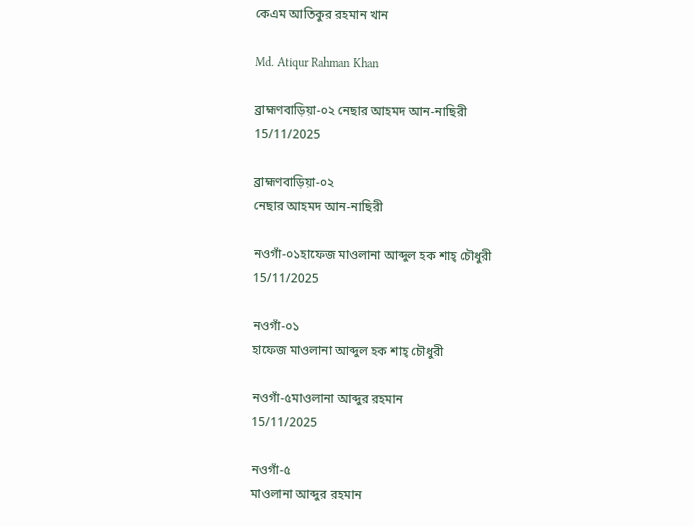কেএম আতিকুর রহমান খান

Md. Atiqur Rahman Khan

ব্রাহ্মণবাড়িয়া-০২ নেছার আহমদ আন-নাছিরী
15/11/2025

ব্রাহ্মণবাড়িয়া-০২
নেছার আহমদ আন-নাছিরী

নওগাঁ-০১হাফেজ মাওলানা আব্দুল হক শাহ্‌ চৌধুরী
15/11/2025

নওগাঁ-০১
হাফেজ মাওলানা আব্দুল হক শাহ্‌ চৌধুরী

নওগাঁ-৫মাওলানা আব্দুর রহমান
15/11/2025

নওগাঁ-৫
মাওলানা আব্দুর রহমান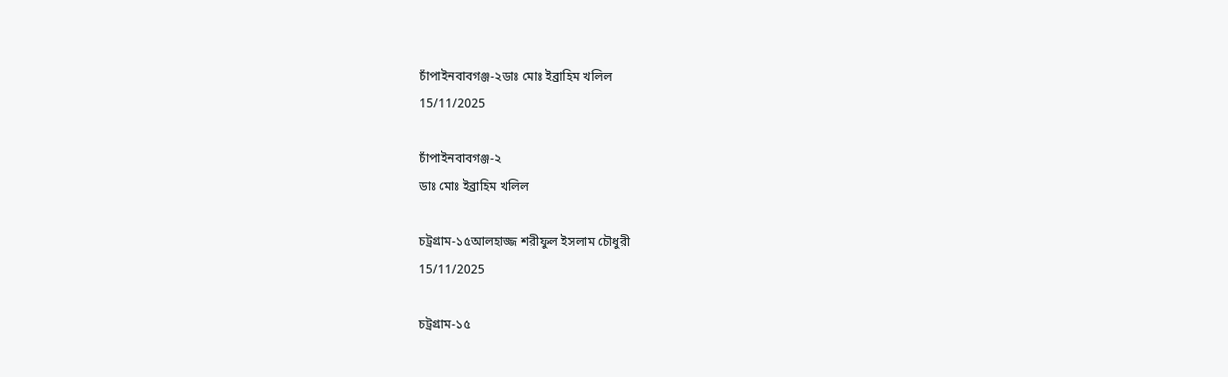চাঁপাইনবাবগঞ্জ-২ডাঃ মোঃ ইব্রাহিম খলিল
15/11/2025

চাঁপাইনবাবগঞ্জ-২
ডাঃ মোঃ ইব্রাহিম খলিল

চট্রগ্রাম-১৫আলহাজ্জ শরীফুল ইসলাম চৌধুরী
15/11/2025

চট্রগ্রাম-১৫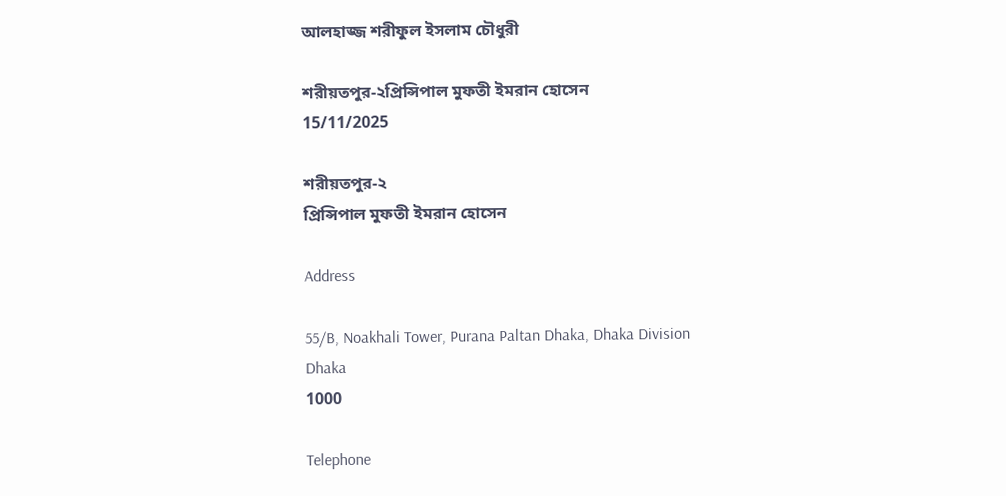আলহাজ্জ শরীফুল ইসলাম চৌধুরী

শরীয়তপুর-২প্রিন্সিপাল মুফতী ইমরান হোসেন
15/11/2025

শরীয়তপুর-২
প্রিন্সিপাল মুফতী ইমরান হোসেন

Address

55/B, Noakhali Tower, Purana Paltan Dhaka, Dhaka Division
Dhaka
1000

Telephone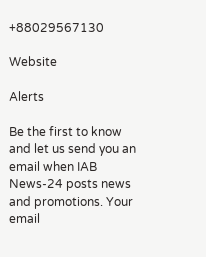+88029567130

Website

Alerts

Be the first to know and let us send you an email when IAB News-24 posts news and promotions. Your email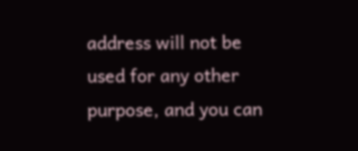address will not be used for any other purpose, and you can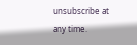unsubscribe at any time.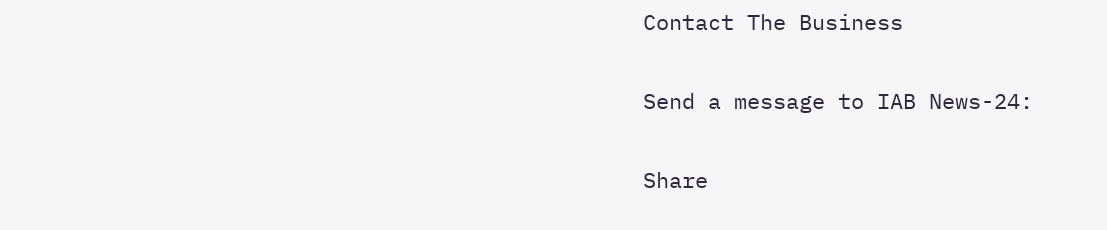Contact The Business

Send a message to IAB News-24:

Share